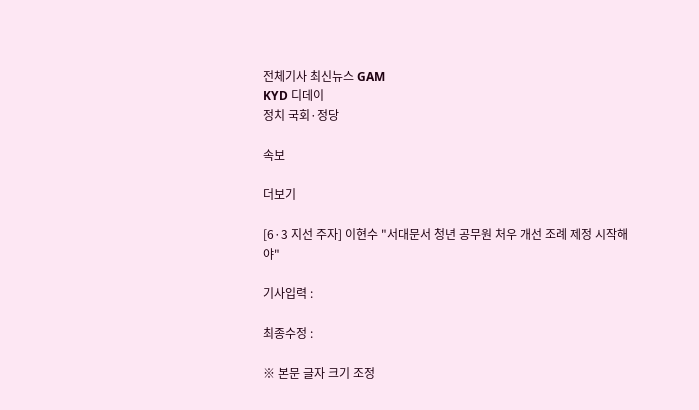전체기사 최신뉴스 GAM
KYD 디데이
정치 국회·정당

속보

더보기

[6·3 지선 주자] 이현수 "서대문서 청년 공무원 처우 개선 조례 제정 시작해야"

기사입력 :

최종수정 :

※ 본문 글자 크기 조정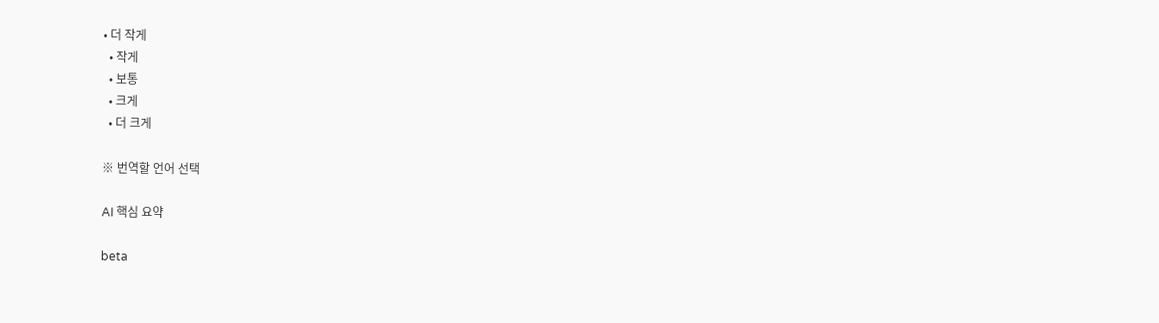• 더 작게
  • 작게
  • 보통
  • 크게
  • 더 크게

※ 번역할 언어 선택

AI 핵심 요약

beta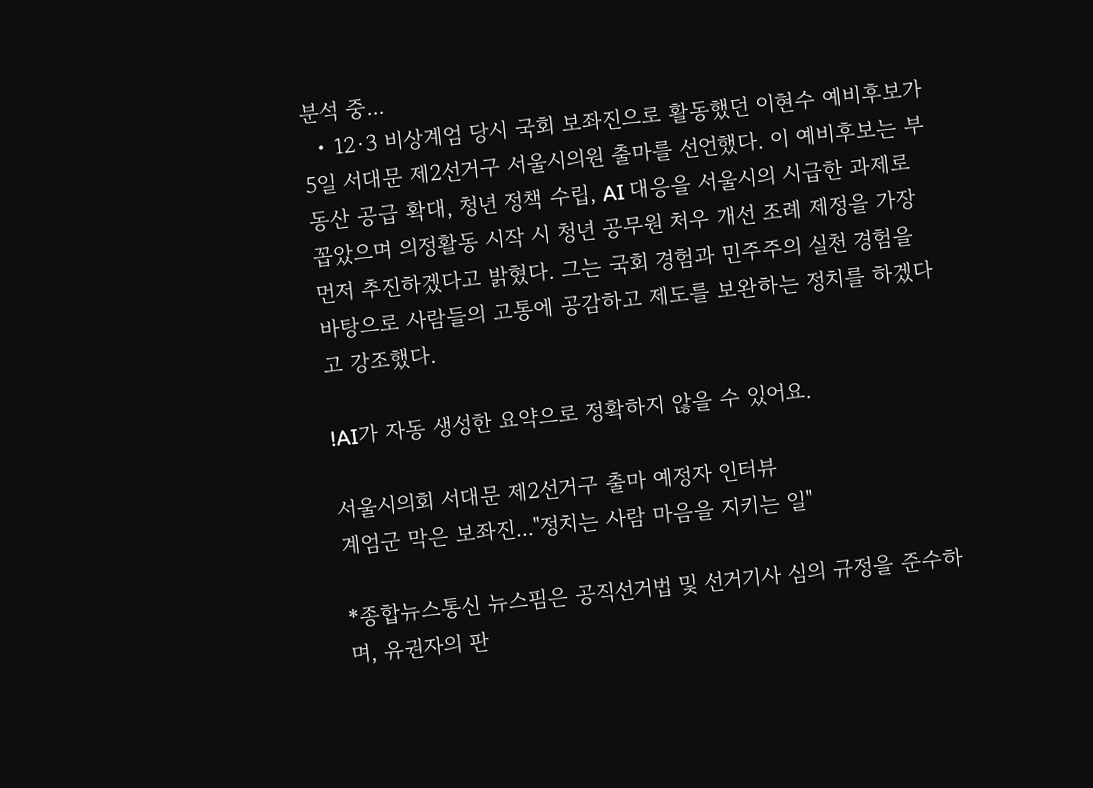분석 중...
  • 12·3 비상계엄 당시 국회 보좌진으로 활동했던 이현수 예비후보가 5일 서대문 제2선거구 서울시의원 출마를 선언했다. 이 예비후보는 부동산 공급 확대, 청년 정책 수립, AI 대응을 서울시의 시급한 과제로 꼽았으며 의정활동 시작 시 청년 공무원 처우 개선 조례 제정을 가장 먼저 추진하겠다고 밝혔다. 그는 국회 경험과 민주주의 실천 경험을 바탕으로 사람들의 고통에 공감하고 제도를 보완하는 정치를 하겠다고 강조했다.

!AI가 자동 생성한 요약으로 정확하지 않을 수 있어요.

서울시의회 서대문 제2선거구 출마 예정자 인터뷰
계엄군 막은 보좌진..."정치는 사람 마음을 지키는 일"

*종합뉴스통신 뉴스핌은 공직선거법 및 선거기사 심의 규정을 준수하며, 유권자의 판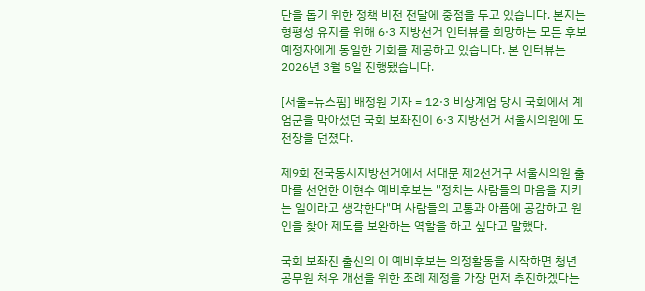단을 돕기 위한 정책 비전 전달에 중점을 두고 있습니다. 본지는 형평성 유지를 위해 6·3 지방선거 인터뷰를 희망하는 모든 후보 예정자에게 동일한 기회를 제공하고 있습니다. 본 인터뷰는 2026년 3월 5일 진행됐습니다.

[서울=뉴스핌] 배정원 기자 = 12·3 비상계엄 당시 국회에서 계엄군을 막아섰던 국회 보좌진이 6·3 지방선거 서울시의원에 도전장을 던졌다.

제9회 전국동시지방선거에서 서대문 제2선거구 서울시의원 출마를 선언한 이현수 예비후보는 "정치는 사람들의 마음을 지키는 일이라고 생각한다"며 사람들의 고통과 아픔에 공감하고 원인을 찾아 제도를 보완하는 역할을 하고 싶다고 말했다.

국회 보좌진 출신의 이 예비후보는 의정활동을 시작하면 청년 공무원 처우 개선을 위한 조례 제정을 가장 먼저 추진하겠다는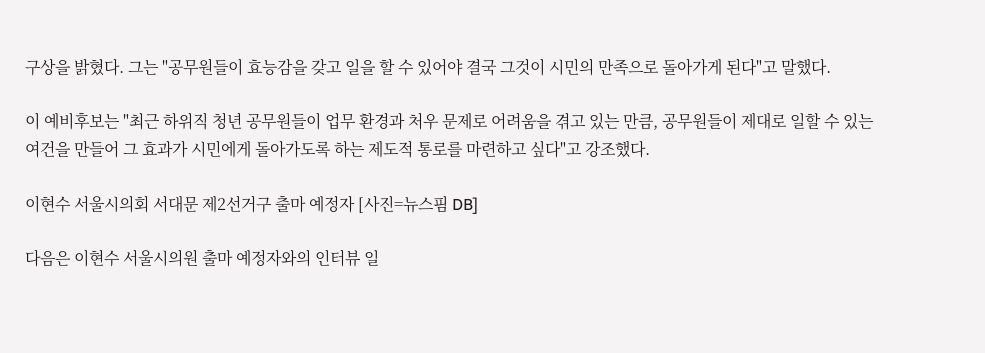구상을 밝혔다. 그는 "공무원들이 효능감을 갖고 일을 할 수 있어야 결국 그것이 시민의 만족으로 돌아가게 된다"고 말했다.

이 예비후보는 "최근 하위직 청년 공무원들이 업무 환경과 처우 문제로 어려움을 겪고 있는 만큼, 공무원들이 제대로 일할 수 있는 여건을 만들어 그 효과가 시민에게 돌아가도록 하는 제도적 통로를 마련하고 싶다"고 강조했다.

이현수 서울시의회 서대문 제2선거구 출마 예정자 [사진=뉴스핌 DB]

다음은 이현수 서울시의원 출마 예정자와의 인터뷰 일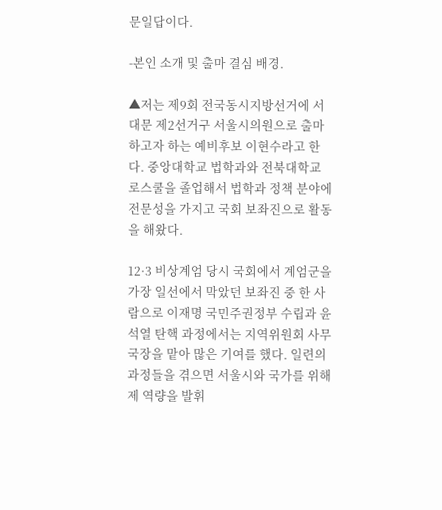문일답이다.

-본인 소개 및 출마 결심 배경.

▲저는 제9회 전국동시지방선거에 서대문 제2선거구 서울시의원으로 출마하고자 하는 예비후보 이현수라고 한다. 중앙대학교 법학과와 전북대학교 로스쿨을 졸업해서 법학과 정책 분야에 전문성을 가지고 국회 보좌진으로 활동을 해왔다.

12·3 비상계엄 당시 국회에서 계엄군을 가장 일선에서 막았던 보좌진 중 한 사람으로 이재명 국민주권정부 수립과 윤석열 탄핵 과정에서는 지역위원회 사무국장을 맡아 많은 기여를 했다. 일련의 과정들을 겪으면 서울시와 국가를 위해 제 역량을 발휘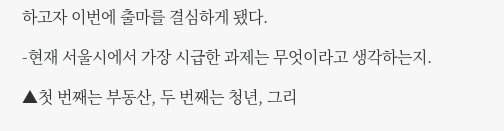하고자 이번에 출마를 결심하게 됐다.

-현재 서울시에서 가장 시급한 과제는 무엇이라고 생각하는지.

▲첫 번째는 부동산, 두 번째는 청년, 그리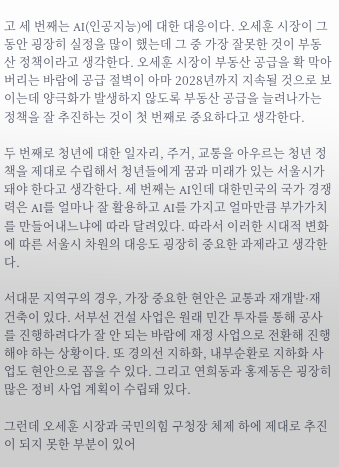고 세 번째는 AI(인공지능)에 대한 대응이다. 오세훈 시장이 그동안 굉장히 실정을 많이 했는데 그 중 가장 잘못한 것이 부동산 정책이라고 생각한다. 오세훈 시장이 부동산 공급을 확 막아버리는 바람에 공급 절벽이 아마 2028년까지 지속될 것으로 보이는데 양극화가 발생하지 않도록 부동산 공급을 늘려나가는 정책을 잘 추진하는 것이 첫 번째로 중요하다고 생각한다.

두 번째로 청년에 대한 일자리, 주거, 교통을 아우르는 청년 정책을 제대로 수립해서 청년들에게 꿈과 미래가 있는 서울시가 돼야 한다고 생각한다. 세 번째는 AI인데 대한민국의 국가 경쟁력은 AI를 얼마나 잘 활용하고 AI를 가지고 얼마만큼 부가가치를 만들어내느냐에 따라 달려있다. 따라서 이러한 시대적 변화에 따른 서울시 차원의 대응도 굉장히 중요한 과제라고 생각한다.

서대문 지역구의 경우, 가장 중요한 현안은 교통과 재개발·재건축이 있다. 서부선 건설 사업은 원래 민간 투자를 통해 공사를 진행하려다가 잘 안 되는 바람에 재정 사업으로 전환해 진행해야 하는 상황이다. 또 경의선 지하화, 내부순환로 지하화 사업도 현안으로 꼽을 수 있다. 그리고 연희동과 홍제동은 굉장히 많은 정비 사업 계획이 수립돼 있다.

그런데 오세훈 시장과 국민의힘 구청장 체제 하에 제대로 추진이 되지 못한 부분이 있어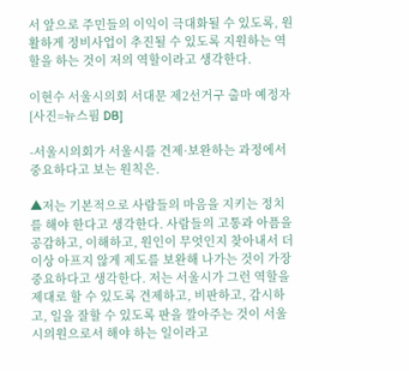서 앞으로 주민들의 이익이 극대화될 수 있도록, 원활하게 정비사업이 추진될 수 있도록 지원하는 역할을 하는 것이 저의 역할이라고 생각한다.

이현수 서울시의회 서대문 제2선거구 출마 예정자 [사진=뉴스핌 DB]

-서울시의회가 서울시를 견제·보완하는 과정에서 중요하다고 보는 원칙은.

▲저는 기본적으로 사람들의 마음을 지키는 정치를 해야 한다고 생각한다. 사람들의 고통과 아픔을 공감하고, 이해하고, 원인이 무엇인지 찾아내서 더 이상 아프지 않게 제도를 보완해 나가는 것이 가장 중요하다고 생각한다. 저는 서울시가 그런 역할을 제대로 할 수 있도록 견제하고, 비판하고, 감시하고, 일을 잘할 수 있도록 판을 깔아주는 것이 서울시의원으로서 해야 하는 일이라고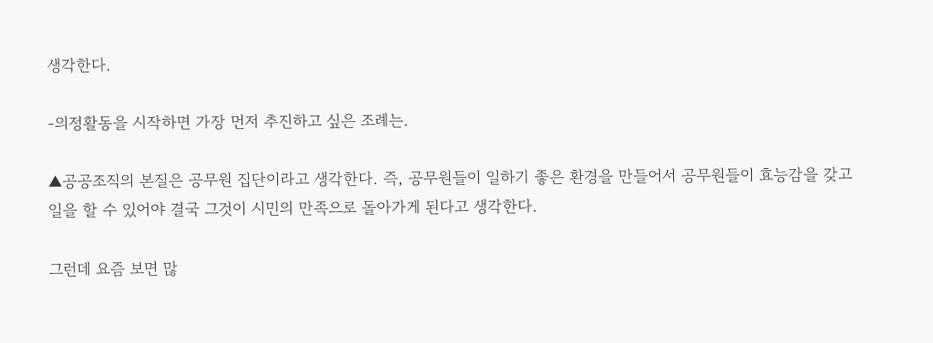생각한다.

-의정활동을 시작하면 가장 먼저 추진하고 싶은 조례는.

▲공공조직의 본질은 공무원 집단이라고 생각한다. 즉, 공무원들이 일하기 좋은 환경을 만들어서 공무원들이 효능감을 갖고 일을 할 수 있어야 결국 그것이 시민의 만족으로 돌아가게 된다고 생각한다.

그런데 요즘 보면 많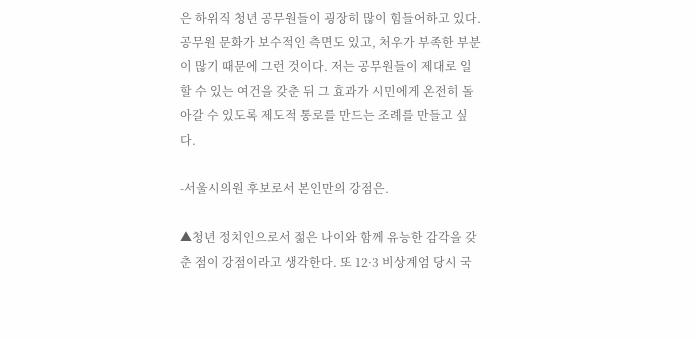은 하위직 청년 공무원들이 굉장히 많이 힘들어하고 있다. 공무원 문화가 보수적인 측면도 있고, 처우가 부족한 부분이 많기 때문에 그런 것이다. 저는 공무원들이 제대로 일할 수 있는 여건을 갖춘 뒤 그 효과가 시민에게 온전히 돌아갈 수 있도록 제도적 통로를 만드는 조례를 만들고 싶다.

-서울시의원 후보로서 본인만의 강점은.

▲청년 정치인으로서 젊은 나이와 함께 유능한 감각을 갖춘 점이 강점이라고 생각한다. 또 12·3 비상계엄 당시 국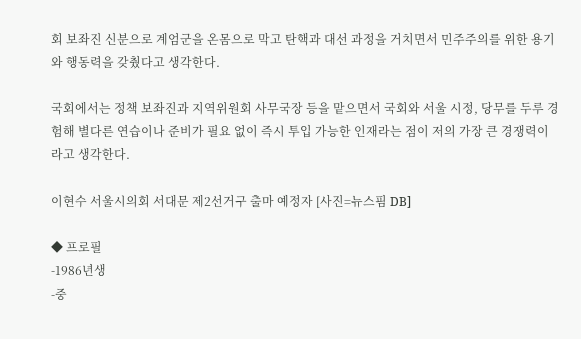회 보좌진 신분으로 계엄군을 온몸으로 막고 탄핵과 대선 과정을 거치면서 민주주의를 위한 용기와 행동력을 갖췄다고 생각한다.

국회에서는 정책 보좌진과 지역위원회 사무국장 등을 맡으면서 국회와 서울 시정, 당무를 두루 경험해 별다른 연습이나 준비가 필요 없이 즉시 투입 가능한 인재라는 점이 저의 가장 큰 경쟁력이라고 생각한다.

이현수 서울시의회 서대문 제2선거구 출마 예정자 [사진=뉴스핌 DB]

◆ 프로필
-1986년생
-중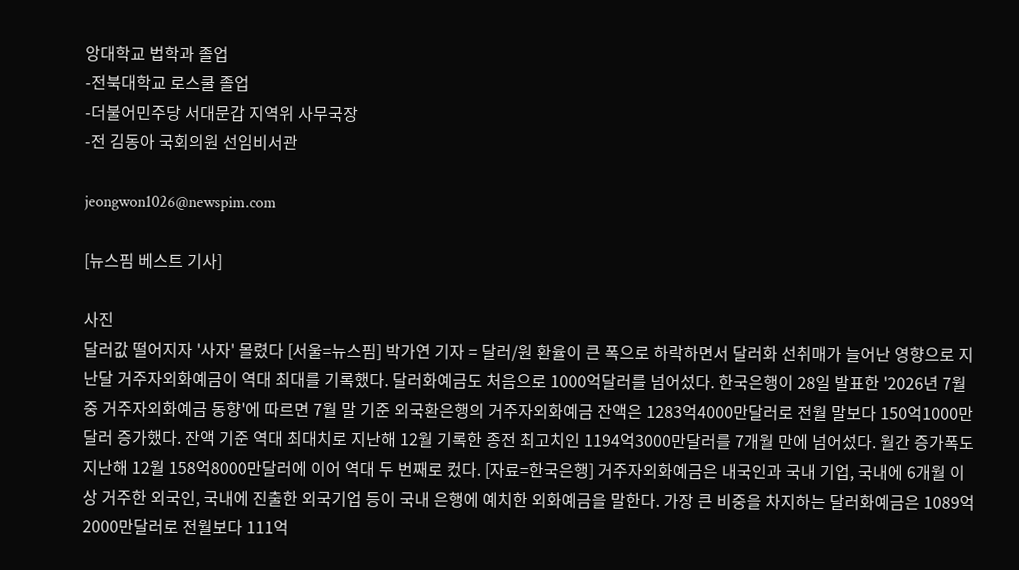앙대학교 법학과 졸업
-전북대학교 로스쿨 졸업
-더불어민주당 서대문갑 지역위 사무국장
-전 김동아 국회의원 선임비서관

jeongwon1026@newspim.com

[뉴스핌 베스트 기사]

사진
달러값 떨어지자 '사자' 몰렸다 [서울=뉴스핌] 박가연 기자 = 달러/원 환율이 큰 폭으로 하락하면서 달러화 선취매가 늘어난 영향으로 지난달 거주자외화예금이 역대 최대를 기록했다. 달러화예금도 처음으로 1000억달러를 넘어섰다. 한국은행이 28일 발표한 '2026년 7월중 거주자외화예금 동향'에 따르면 7월 말 기준 외국환은행의 거주자외화예금 잔액은 1283억4000만달러로 전월 말보다 150억1000만달러 증가했다. 잔액 기준 역대 최대치로 지난해 12월 기록한 종전 최고치인 1194억3000만달러를 7개월 만에 넘어섰다. 월간 증가폭도 지난해 12월 158억8000만달러에 이어 역대 두 번째로 컸다. [자료=한국은행] 거주자외화예금은 내국인과 국내 기업, 국내에 6개월 이상 거주한 외국인, 국내에 진출한 외국기업 등이 국내 은행에 예치한 외화예금을 말한다. 가장 큰 비중을 차지하는 달러화예금은 1089억2000만달러로 전월보다 111억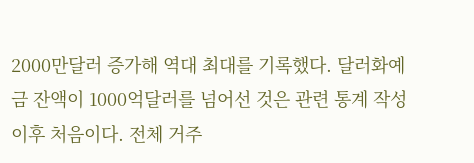2000만달러 증가해 역대 최대를 기록했다. 달러화예금 잔액이 1000억달러를 넘어선 것은 관련 통계 작성 이후 처음이다. 전체 거주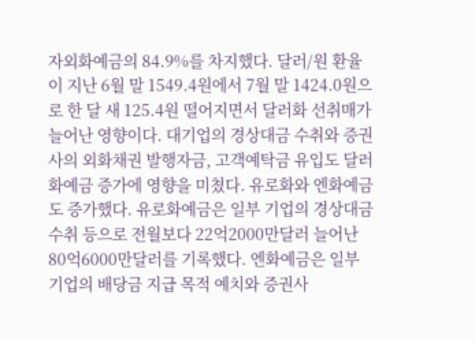자외화예금의 84.9%를 차지했다. 달러/원 환율이 지난 6월 말 1549.4원에서 7월 말 1424.0원으로 한 달 새 125.4원 떨어지면서 달러화 선취매가 늘어난 영향이다. 대기업의 경상대금 수취와 증권사의 외화채권 발행자금, 고객예탁금 유입도 달러화예금 증가에 영향을 미쳤다. 유로화와 엔화예금도 증가했다. 유로화예금은 일부 기업의 경상대금 수취 등으로 전월보다 22억2000만달러 늘어난 80억6000만달러를 기록했다. 엔화예금은 일부 기업의 배당금 지급 목적 예치와 증권사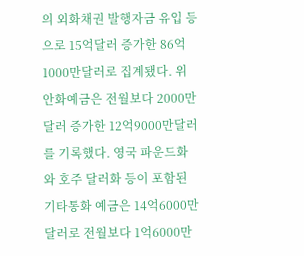의 외화채권 발행자금 유입 등으로 15억달러 증가한 86억1000만달러로 집계됐다. 위안화예금은 전월보다 2000만달러 증가한 12억9000만달러를 기록했다. 영국 파운드화와 호주 달러화 등이 포함된 기타통화 예금은 14억6000만달러로 전월보다 1억6000만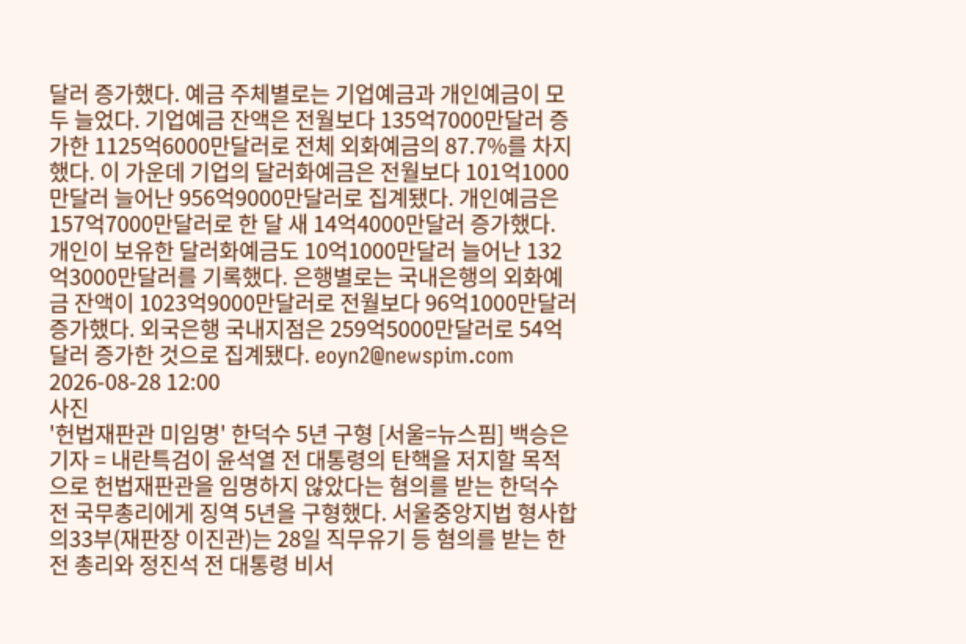달러 증가했다. 예금 주체별로는 기업예금과 개인예금이 모두 늘었다. 기업예금 잔액은 전월보다 135억7000만달러 증가한 1125억6000만달러로 전체 외화예금의 87.7%를 차지했다. 이 가운데 기업의 달러화예금은 전월보다 101억1000만달러 늘어난 956억9000만달러로 집계됐다. 개인예금은 157억7000만달러로 한 달 새 14억4000만달러 증가했다. 개인이 보유한 달러화예금도 10억1000만달러 늘어난 132억3000만달러를 기록했다. 은행별로는 국내은행의 외화예금 잔액이 1023억9000만달러로 전월보다 96억1000만달러 증가했다. 외국은행 국내지점은 259억5000만달러로 54억달러 증가한 것으로 집계됐다. eoyn2@newspim.com 2026-08-28 12:00
사진
'헌법재판관 미임명' 한덕수 5년 구형 [서울=뉴스핌] 백승은 기자 = 내란특검이 윤석열 전 대통령의 탄핵을 저지할 목적으로 헌법재판관을 임명하지 않았다는 혐의를 받는 한덕수 전 국무총리에게 징역 5년을 구형했다. 서울중앙지법 형사합의33부(재판장 이진관)는 28일 직무유기 등 혐의를 받는 한 전 총리와 정진석 전 대통령 비서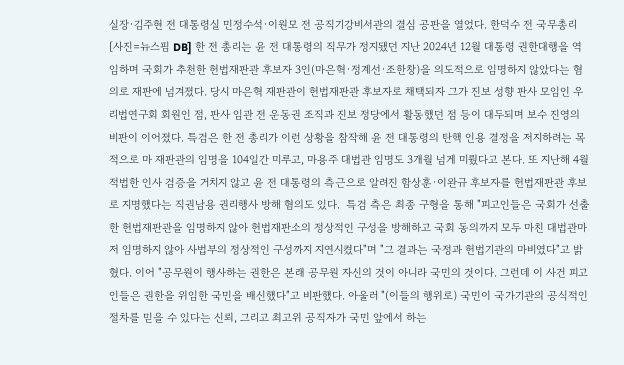실장·김주현 전 대통령실 민정수석·이원모 전 공직기강비서관의 결심 공판을 열었다. 한덕수 전 국무총리 [사진=뉴스핌 DB] 한 전 총리는 윤 전 대통령의 직무가 정지됐던 지난 2024년 12월 대통령 권한대행을 역임하며 국회가 추천한 헌법재판관 후보자 3인(마은혁·정계선·조한창)을 의도적으로 임명하지 않았다는 혐의로 재판에 넘겨졌다. 당시 마은혁 재판관이 헌법재판관 후보자로 채택되자 그가 진보 성향 판사 모임인 우리법연구회 회원인 점, 판사 임관 전 운동권 조직과 진보 정당에서 활동했던 점 등이 대두되며 보수 진영의 비판이 이어졌다. 특검은 한 전 총리가 이런 상황을 참작해 윤 전 대통령의 탄핵 인용 결정을 저지하려는 목적으로 마 재판관의 임명을 104일간 미루고, 마용주 대법관 임명도 3개월 넘게 미뤘다고 본다. 또 지난해 4월 적법한 인사 검증을 거치지 않고 윤 전 대통령의 측근으로 알려진 함상훈·이완규 후보자를 헌법재판관 후보로 지명했다는 직권남용 권리행사 방해 혐의도 있다.  특검 측은 최종 구형을 통해 "피고인들은 국회가 선출한 헌법재판관을 임명하지 않아 헌법재판소의 정상적인 구성을 방해하고 국회 동의까지 모두 마친 대법관마저 임명하지 않아 사법부의 정상적인 구성까지 지연시켰다"며 "그 결과는 국정과 헌법기관의 마비였다"고 밝혔다. 이어 "공무원이 행사하는 권한은 본래 공무원 자신의 것이 아니라 국민의 것이다. 그런데 이 사건 피고인들은 권한을 위임한 국민을 배신했다"고 비판했다. 아울러 "(이들의 행위로) 국민이 국가기관의 공식적인 절차를 믿을 수 있다는 신뢰, 그리고 최고위 공직자가 국민 앞에서 하는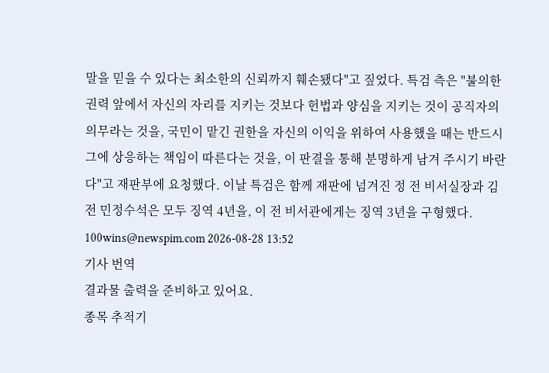말을 믿을 수 있다는 최소한의 신뢰까지 훼손됐다"고 짚었다. 특검 측은 "불의한 권력 앞에서 자신의 자리를 지키는 것보다 헌법과 양심을 지키는 것이 공직자의 의무라는 것을, 국민이 맡긴 권한을 자신의 이익을 위하여 사용했을 때는 반드시 그에 상응하는 책임이 따른다는 것을, 이 판결을 통해 분명하게 남겨 주시기 바란다"고 재판부에 요청했다. 이날 특검은 함께 재판에 넘겨진 정 전 비서실장과 김 전 민정수석은 모두 징역 4년을, 이 전 비서관에게는 징역 3년을 구형했다. 100wins@newspim.com 2026-08-28 13:52
기사 번역
결과물 출력을 준비하고 있어요.
종목 추적기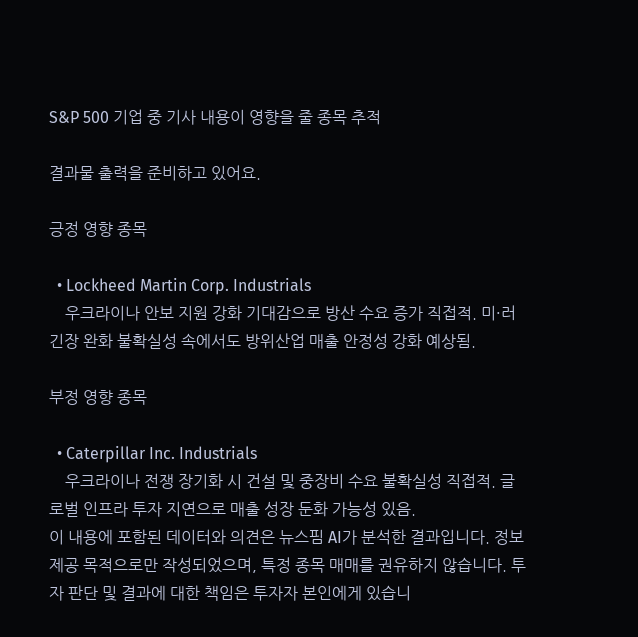S&P 500 기업 중 기사 내용이 영향을 줄 종목 추적

결과물 출력을 준비하고 있어요.

긍정 영향 종목

  • Lockheed Martin Corp. Industrials
    우크라이나 안보 지원 강화 기대감으로 방산 수요 증가 직접적. 미·러 긴장 완화 불확실성 속에서도 방위산업 매출 안정성 강화 예상됨.

부정 영향 종목

  • Caterpillar Inc. Industrials
    우크라이나 전쟁 장기화 시 건설 및 중장비 수요 불확실성 직접적. 글로벌 인프라 투자 지연으로 매출 성장 둔화 가능성 있음.
이 내용에 포함된 데이터와 의견은 뉴스핌 AI가 분석한 결과입니다. 정보 제공 목적으로만 작성되었으며, 특정 종목 매매를 권유하지 않습니다. 투자 판단 및 결과에 대한 책임은 투자자 본인에게 있습니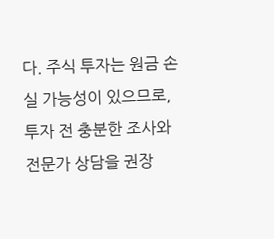다. 주식 투자는 원금 손실 가능성이 있으므로, 투자 전 충분한 조사와 전문가 상담을 권장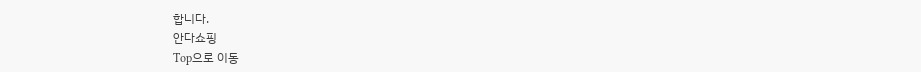합니다.
안다쇼핑
Top으로 이동